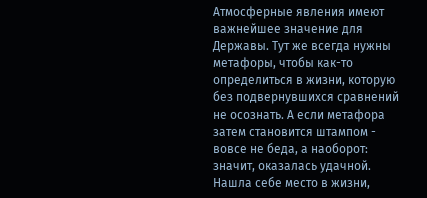Атмосферные явления имеют важнейшее значение для Державы. Тут же всегда нужны метафоры, чтобы как-то определиться в жизни, которую без подвернувшихся сравнений не осознать. А если метафора затем становится штампом - вовсе не беда, а наоборот: значит, оказалась удачной. Нашла себе место в жизни,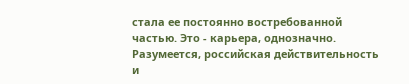стала ее постоянно востребованной частью. Это - карьера, однозначно.
Разумеется, российская действительность и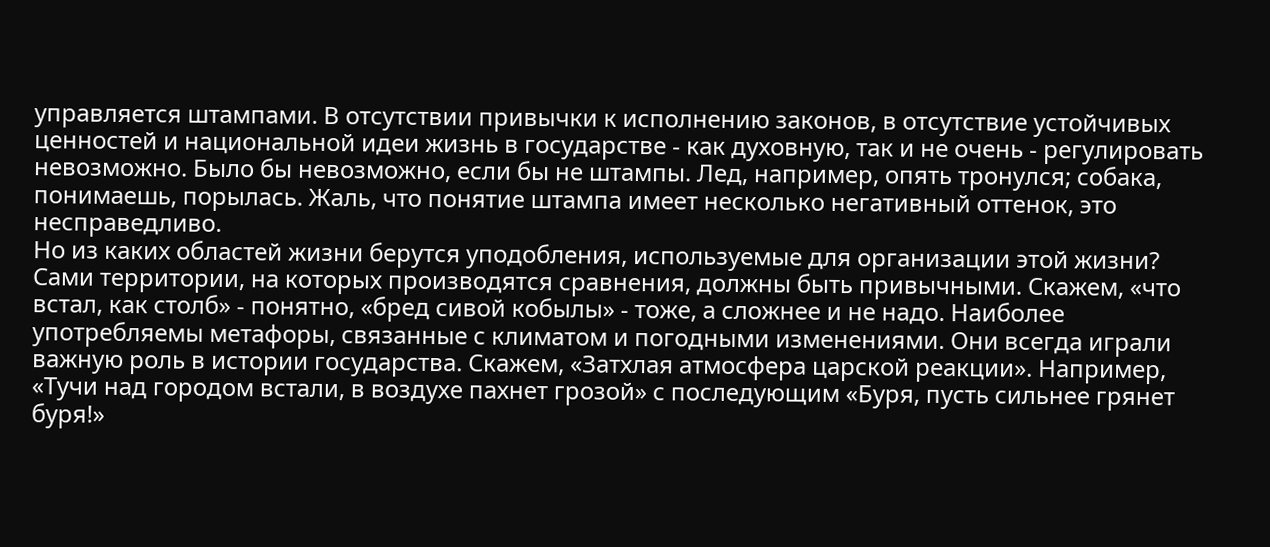управляется штампами. В отсутствии привычки к исполнению законов, в отсутствие устойчивых ценностей и национальной идеи жизнь в государстве - как духовную, так и не очень - регулировать невозможно. Было бы невозможно, если бы не штампы. Лед, например, опять тронулся; собака, понимаешь, порылась. Жаль, что понятие штампа имеет несколько негативный оттенок, это несправедливо.
Но из каких областей жизни берутся уподобления, используемые для организации этой жизни? Сами территории, на которых производятся сравнения, должны быть привычными. Скажем, «что встал, как столб» - понятно, «бред сивой кобылы» - тоже, а сложнее и не надо. Наиболее употребляемы метафоры, связанные с климатом и погодными изменениями. Они всегда играли важную роль в истории государства. Скажем, «Затхлая атмосфера царской реакции». Например, «Тучи над городом встали, в воздухе пахнет грозой» с последующим «Буря, пусть сильнее грянет буря!»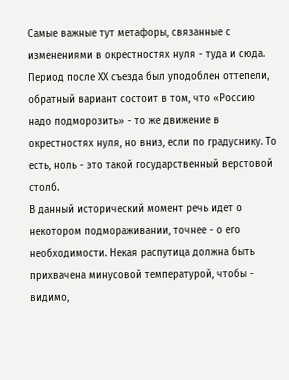Самые важные тут метафоры, связанные с изменениями в окрестностях нуля - туда и сюда.
Период после ХХ съезда был уподоблен оттепели, обратный вариант состоит в том, что «Россию надо подморозить» - то же движение в окрестностях нуля, но вниз, если по градуснику. То есть, ноль - это такой государственный верстовой столб.
В данный исторический момент речь идет о некотором подмораживании, точнее - о его необходимости. Некая распутица должна быть прихвачена минусовой температурой, чтобы - видимо,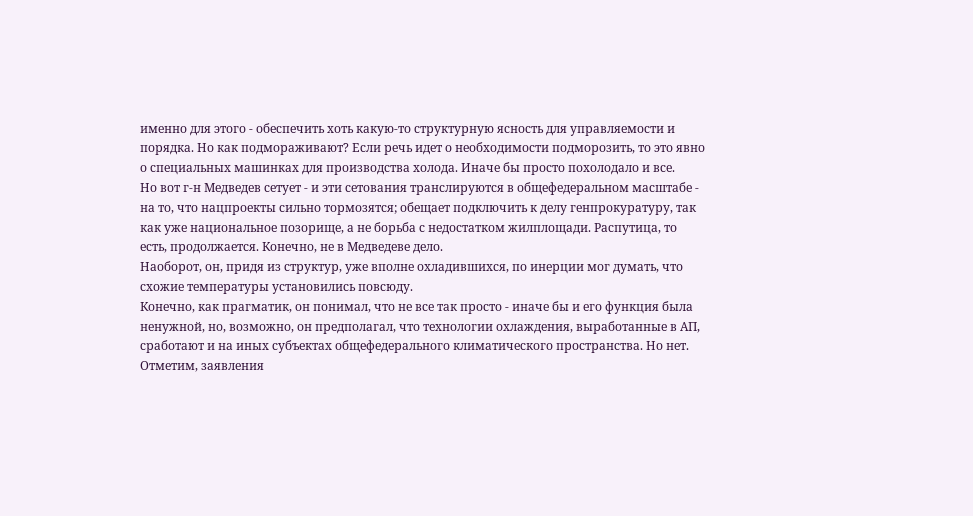именно для этого - обеспечить хоть какую-то структурную ясность для управляемости и порядка. Но как подмораживают? Если речь идет о необходимости подморозить, то это явно о специальных машинках для производства холода. Иначе бы просто похолодало и все.
Но вот г-н Медведев сетует - и эти сетования транслируются в общефедеральном масштабе - на то, что нацпроекты сильно тормозятся; обещает подключить к делу генпрокуратуру, так как уже национальное позорище, а не борьба с недостатком жилплощади. Распутица, то есть, продолжается. Конечно, не в Медведеве дело.
Наоборот, он, придя из структур, уже вполне охладившихся, по инерции мог думать, что схожие температуры установились повсюду.
Конечно, как прагматик, он понимал, что не все так просто - иначе бы и его функция была ненужной, но, возможно, он предполагал, что технологии охлаждения, выработанные в АП, сработают и на иных субъектах общефедерального климатического пространства. Но нет.
Отметим, заявления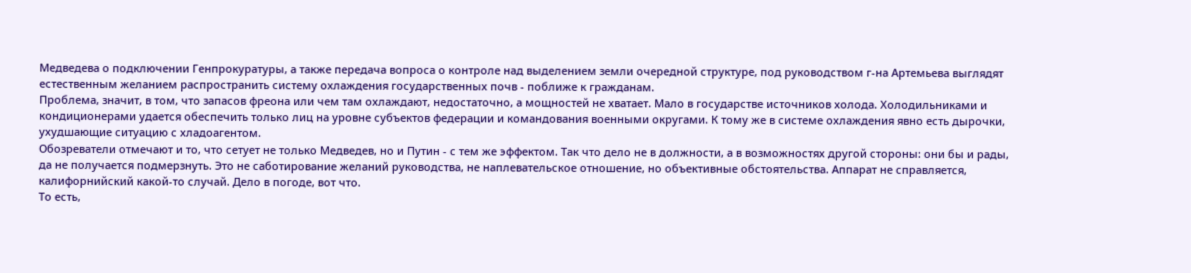Медведева о подключении Генпрокуратуры, а также передача вопроса о контроле над выделением земли очередной структуре, под руководством г-на Артемьева выглядят естественным желанием распространить систему охлаждения государственных почв - поближе к гражданам.
Проблема, значит, в том, что запасов фреона или чем там охлаждают, недостаточно, а мощностей не хватает. Мало в государстве источников холода. Холодильниками и кондиционерами удается обеспечить только лиц на уровне субъектов федерации и командования военными округами. К тому же в системе охлаждения явно есть дырочки, ухудшающие ситуацию с хладоагентом.
Обозреватели отмечают и то, что сетует не только Медведев, но и Путин - с тем же эффектом. Так что дело не в должности, а в возможностях другой стороны: они бы и рады, да не получается подмерзнуть. Это не саботирование желаний руководства, не наплевательское отношение, но объективные обстоятельства. Аппарат не справляется, калифорнийский какой-то случай. Дело в погоде, вот что.
То есть,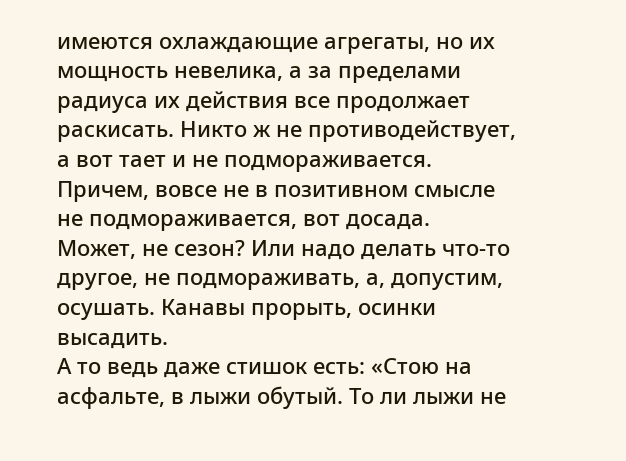имеются охлаждающие агрегаты, но их мощность невелика, а за пределами радиуса их действия все продолжает раскисать. Никто ж не противодействует, а вот тает и не подмораживается. Причем, вовсе не в позитивном смысле не подмораживается, вот досада.
Может, не сезон? Или надо делать что-то другое, не подмораживать, а, допустим, осушать. Канавы прорыть, осинки высадить.
А то ведь даже стишок есть: «Стою на асфальте, в лыжи обутый. То ли лыжи не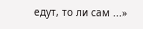едут, то ли сам ...»